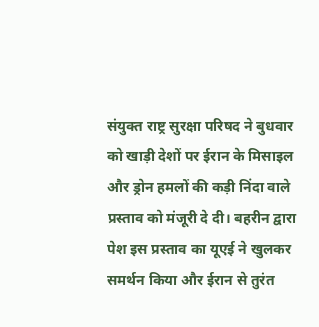संयुक्त राष्ट्र सुरक्षा परिषद ने बुधवार को खाड़ी देशों पर ईरान के मिसाइल और ड्रोन हमलों की कड़ी निंदा वाले प्रस्ताव को मंजूरी दे दी। बहरीन द्वारा पेश इस प्रस्ताव का यूएई ने खुलकर समर्थन किया और ईरान से तुरंत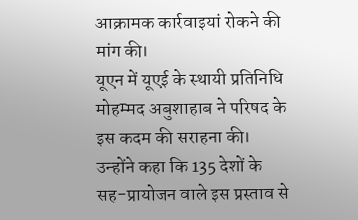आक्रामक कार्रवाइयां रोकने की मांग की।
यूएन में यूएई के स्थायी प्रतिनिधि मोहम्मद अबुशाहाब ने परिषद के इस कदम की सराहना की। उन्होंने कहा कि 135 देशों के सह-प्रायोजन वाले इस प्रस्ताव से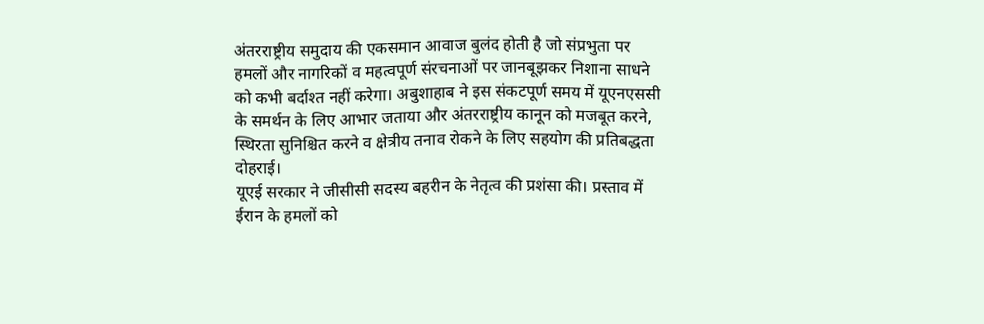अंतरराष्ट्रीय समुदाय की एकसमान आवाज बुलंद होती है जो संप्रभुता पर हमलों और नागरिकों व महत्वपूर्ण संरचनाओं पर जानबूझकर निशाना साधने को कभी बर्दाश्त नहीं करेगा। अबुशाहाब ने इस संकटपूर्ण समय में यूएनएससी के समर्थन के लिए आभार जताया और अंतरराष्ट्रीय कानून को मजबूत करने, स्थिरता सुनिश्चित करने व क्षेत्रीय तनाव रोकने के लिए सहयोग की प्रतिबद्धता दोहराई।
यूएई सरकार ने जीसीसी सदस्य बहरीन के नेतृत्व की प्रशंसा की। प्रस्ताव में ईरान के हमलों को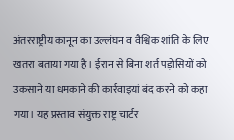अंतरराष्ट्रीय कानून का उल्लंघन व वैश्विक शांति के लिए खतरा बताया गया है। ईरान से बिना शर्त पड़ोसियों को उकसाने या धमकाने की कार्रवाइयां बंद करने को कहा गया। यह प्रस्ताव संयुक्त राष्ट्र चार्टर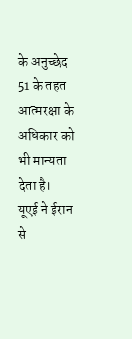के अनुच्छेद 51 के तहत आत्मरक्षा के अधिकार को भी मान्यता देता है।
यूएई ने ईरान से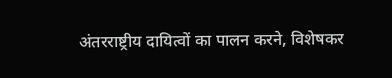अंतरराष्ट्रीय दायित्वों का पालन करने, विशेषकर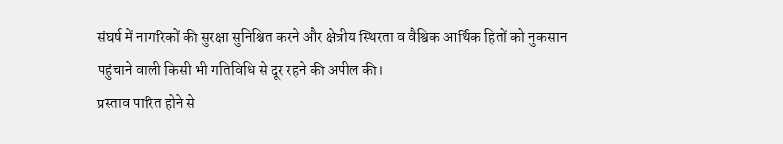संघर्ष में नागरिकों की सुरक्षा सुनिश्चित करने और क्षेत्रीय स्थिरता व वैश्विक आर्थिक हितों को नुकसान पहुंचाने वाली किसी भी गतिविधि से दूर रहने की अपील की।
प्रस्ताव पारित होने से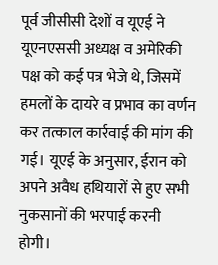पूर्व जीसीसी देशों व यूएई ने यूएनएससी अध्यक्ष व अमेरिकी पक्ष को कई पत्र भेजे थे, जिसमें हमलों के दायरे व प्रभाव का वर्णन कर तत्काल कार्रवाई की मांग की गई। यूएई के अनुसार, ईरान को अपने अवैध हथियारों से हुए सभी नुकसानों की भरपाई करनी होगी।